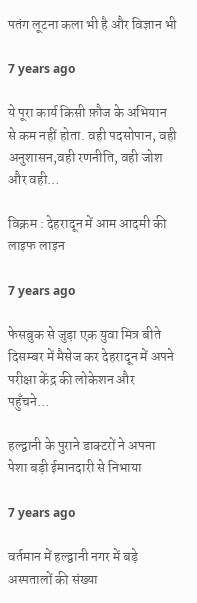पतंग लूटना कला भी है और विज्ञान भी

7 years ago

ये पूरा कार्य किसी फ़ौज के अभियान से कम नहीं होता. वही पदसोपान, वही अनुशासन,वही रणनीति, वही जोश और वही…

विक्रम : देहरादून में आम आदमी की लाइफ लाइन

7 years ago

फेसबुक से जुड़ा एक युवा मित्र बीते दिसम्बर में मैसेज कर देहरादून में अपने परीक्षा केंद्र की लोकेशन और पहुँचने…

हल्द्वानी के पुराने डाक्टरों ने अपना पेशा बड़ी ईमानदारी से निभाया

7 years ago

वर्तमान में हल्द्वानी नगर में बड़े अस्पतालों की संख्या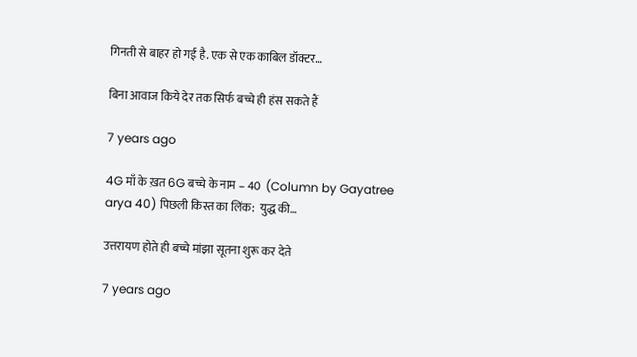गिनती से बाहर हो गई है. एक से एक काबिल डॉक्टर…

बिना आवाज किये देर तक सिर्फ बच्चे ही हंस सकते हैं

7 years ago

4G माँ के ख़त 6G बच्चे के नाम – 40  (Column by Gayatree arya 40) पिछली किस्त का लिंक:  युद्ध की…

उत्तरायण होते ही बच्चे मांझा सूतना शुरू कर देते

7 years ago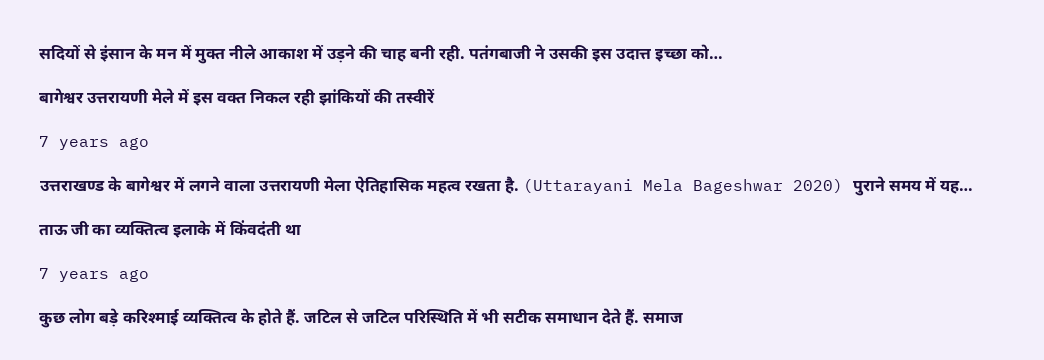सदियों से इंसान के मन में मुक्त नीले आकाश में उड़ने की चाह बनी रही. पतंगबाजी ने उसकी इस उदात्त इच्छा को…

बागेश्वर उत्तरायणी मेले में इस वक्त निकल रही झांकियों की तस्वीरें

7 years ago

उत्तराखण्ड के बागेश्वर में लगने वाला उत्तरायणी मेला ऐतिहासिक महत्व रखता है. (Uttarayani Mela Bageshwar 2020) पुराने समय में यह…

ताऊ जी का व्यक्तित्व इलाके में किंवदंती था

7 years ago

कुछ लोग बड़े करिश्माई व्यक्तित्व के होते हैं. जटिल से जटिल परिस्थिति में भी सटीक समाधान देते हैं. समाज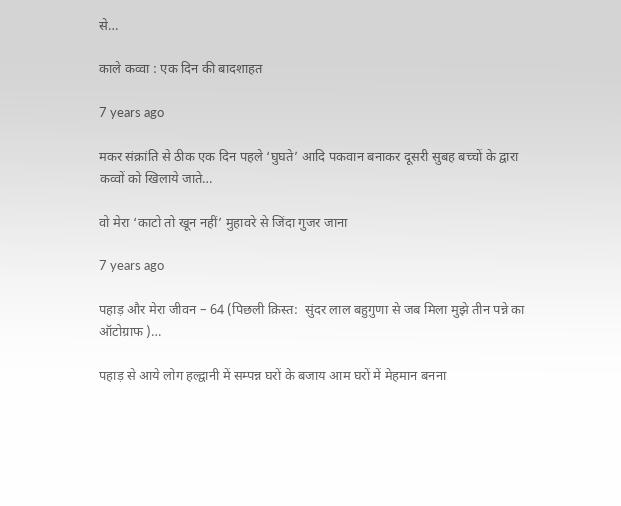से…

काले कव्वा : एक दिन की बादशाहत

7 years ago

मकर संक्रांति से ठीक एक दिन पहले ‘घुघते’ आदि पकवान बनाकर दूसरी सुबह बच्चों के द्वारा कव्वों को खिलाये जाते…

वो मेरा ‘काटो तो खून नहीं’ मुहावरे से जिंदा गुजर जाना

7 years ago

पहाड़ और मेरा जीवन – 64 (पिछली क़िस्त:  सुंदर लाल बहुगुणा से जब मिला मुझे तीन पन्ने का ऑटोग्राफ )…

पहाड़ से आये लोग हल्द्वानी में सम्पन्न घरों के बजाय आम घरों में मेहमान बनना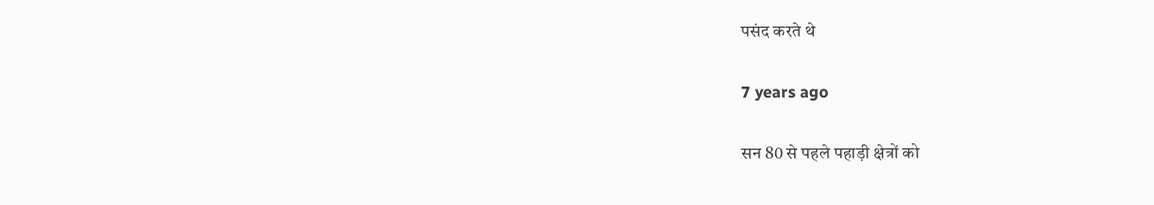पसंद करते थे

7 years ago

सन 80 से पहले पहाड़ी क्षेत्रों को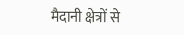मैदानी क्षेत्रों से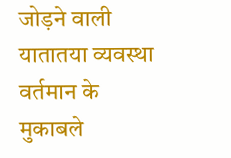जोड़ने वाली यातातया व्यवस्था वर्तमान के मुकाबले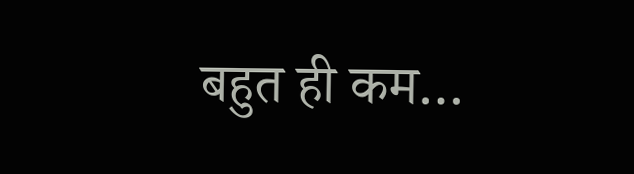बहुत ही कम…